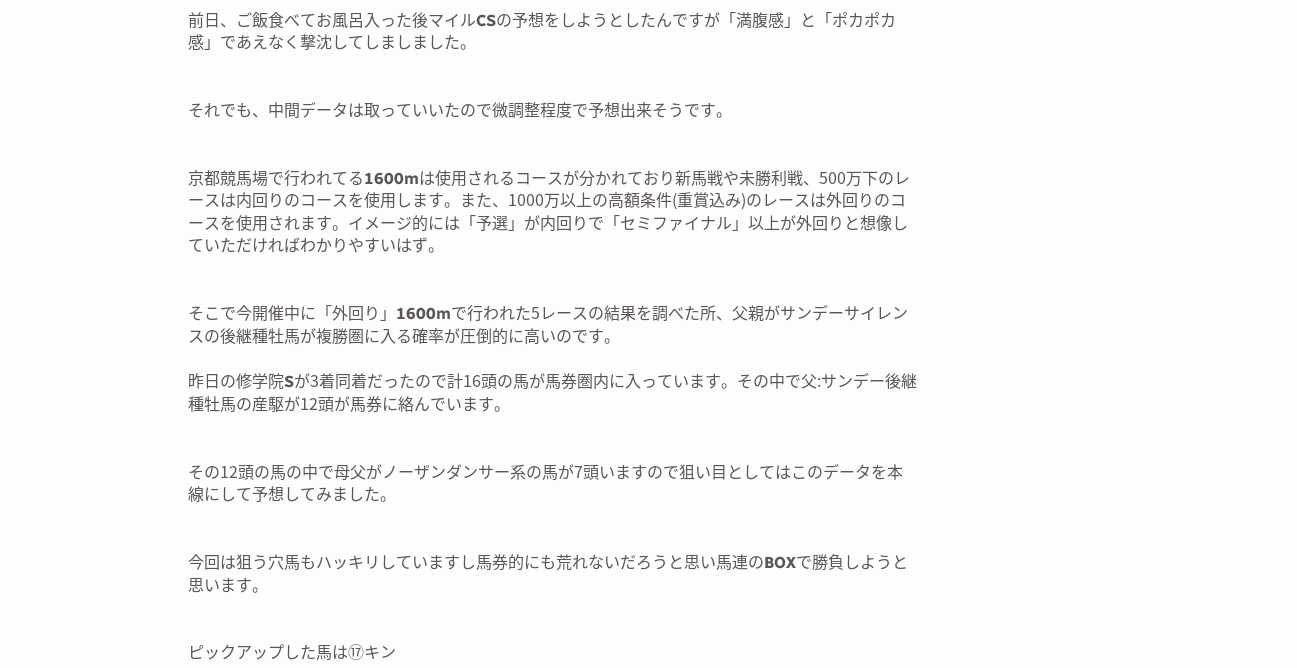前日、ご飯食べてお風呂入った後マイルCSの予想をしようとしたんですが「満腹感」と「ポカポカ感」であえなく撃沈してしましました。


それでも、中間データは取っていいたので微調整程度で予想出来そうです。


京都競馬場で行われてる1600mは使用されるコースが分かれており新馬戦や未勝利戦、500万下のレースは内回りのコースを使用します。また、1000万以上の高額条件(重賞込み)のレースは外回りのコースを使用されます。イメージ的には「予選」が内回りで「セミファイナル」以上が外回りと想像していただければわかりやすいはず。


そこで今開催中に「外回り」1600mで行われた5レースの結果を調べた所、父親がサンデーサイレンスの後継種牡馬が複勝圏に入る確率が圧倒的に高いのです。

昨日の修学院Sが3着同着だったので計16頭の馬が馬券圏内に入っています。その中で父:サンデー後継種牡馬の産駆が12頭が馬券に絡んでいます。


その12頭の馬の中で母父がノーザンダンサー系の馬が7頭いますので狙い目としてはこのデータを本線にして予想してみました。


今回は狙う穴馬もハッキリしていますし馬券的にも荒れないだろうと思い馬連のBOXで勝負しようと思います。


ピックアップした馬は⑰キン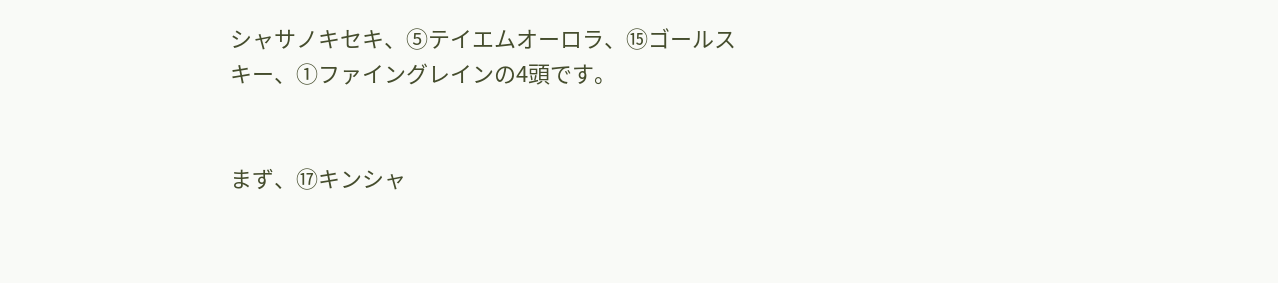シャサノキセキ、⑤テイエムオーロラ、⑮ゴールスキー、①ファイングレインの4頭です。


まず、⑰キンシャ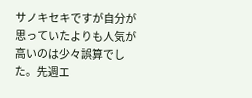サノキセキですが自分が思っていたよりも人気が高いのは少々誤算でした。先週エ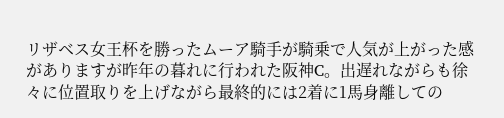リザベス女王杯を勝ったムーア騎手が騎乗で人気が上がった感がありますが昨年の暮れに行われた阪神C。出遅れながらも徐々に位置取りを上げながら最終的には2着に1馬身離しての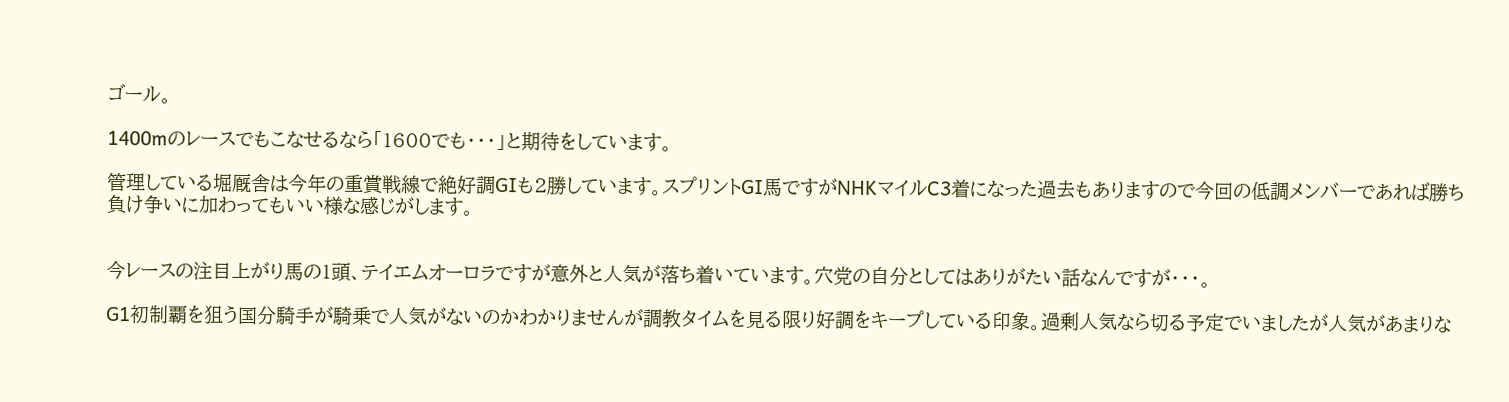ゴール。

1400mのレースでもこなせるなら「1600でも・・・」と期待をしています。

管理している堀厩舎は今年の重賞戦線で絶好調GⅠも2勝しています。スプリントGⅠ馬ですがNHKマイルC3着になった過去もありますので今回の低調メンバーであれば勝ち負け争いに加わってもいい様な感じがします。


今レースの注目上がり馬の1頭、テイエムオーロラですが意外と人気が落ち着いています。穴党の自分としてはありがたい話なんですが・・・。

G1初制覇を狙う国分騎手が騎乗で人気がないのかわかりませんが調教タイムを見る限り好調をキープしている印象。過剰人気なら切る予定でいましたが人気があまりな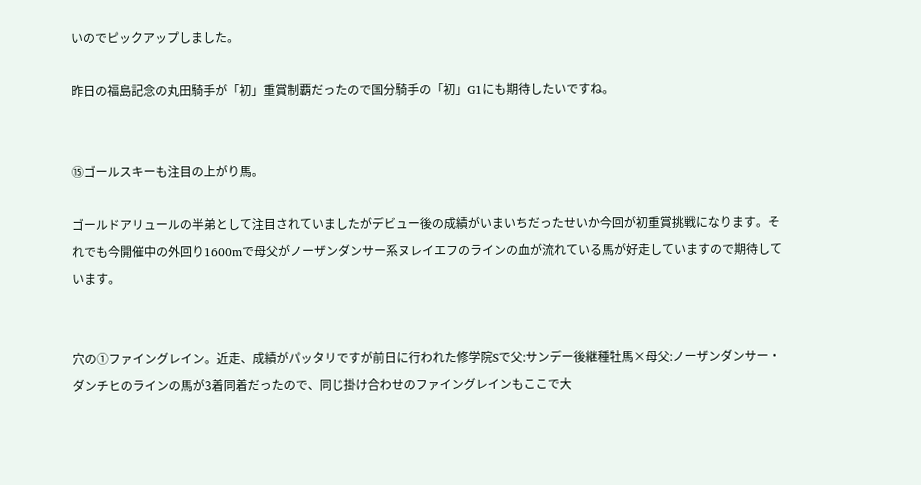いのでピックアップしました。

昨日の福島記念の丸田騎手が「初」重賞制覇だったので国分騎手の「初」G1にも期待したいですね。


⑮ゴールスキーも注目の上がり馬。

ゴールドアリュールの半弟として注目されていましたがデビュー後の成績がいまいちだったせいか今回が初重賞挑戦になります。それでも今開催中の外回り1600mで母父がノーザンダンサー系ヌレイエフのラインの血が流れている馬が好走していますので期待しています。


穴の①ファイングレイン。近走、成績がパッタリですが前日に行われた修学院Sで父:サンデー後継種牡馬×母父:ノーザンダンサー・ダンチヒのラインの馬が3着同着だったので、同じ掛け合わせのファイングレインもここで大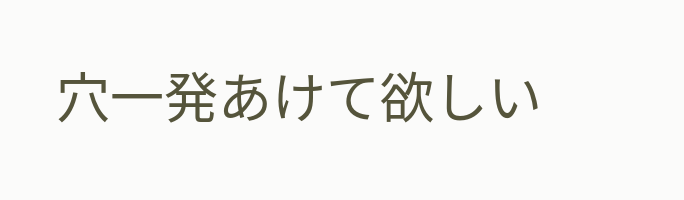穴一発あけて欲しい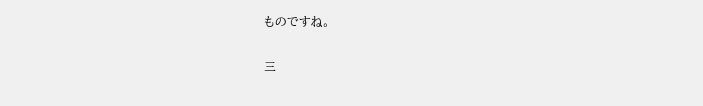ものですね。


三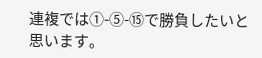連複では①-⑤-⑮で勝負したいと思います。